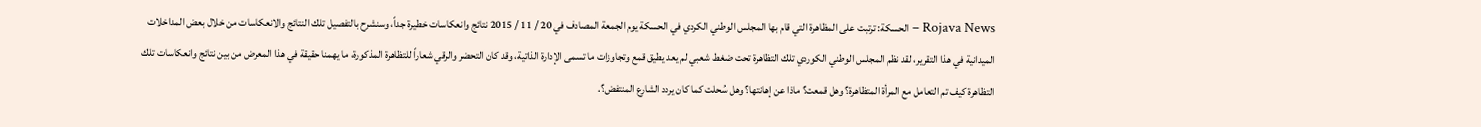Rojava News – الحسكة: ترتبت على المظاهرة التي قام بها المجلس الوطني الكردي في الحسكة يوم الجمعة المصادف في 20 / 11 / 2015 نتائج وانعكاسات خطيرة جداً، وسنشرح بالتفصيل تلك النتائج والانعكاسات من خلال بعض المداخلات الميدانية في هذا التقرير، لقد نظم المجلس الوطني الكوردي تلك التظاهرة تحت ضغط شعبي لم يعد يطيق قمع وتجاوزات ما تسمى الإدارة الذاتية، وقد كان التحضر والرقي شعاراً للتظاهرة المذكورة، ما يهمنا حقيقة في هذا المعرض من بين نتائج وانعكاسات تلك التظاهرة كيف تم التعامل مع المرأة المتظاهرة؟ وهل قمعت؟ ماذا عن إهانتها؟ وهل سُحلت كما كان يردد الشارع المنتفض؟.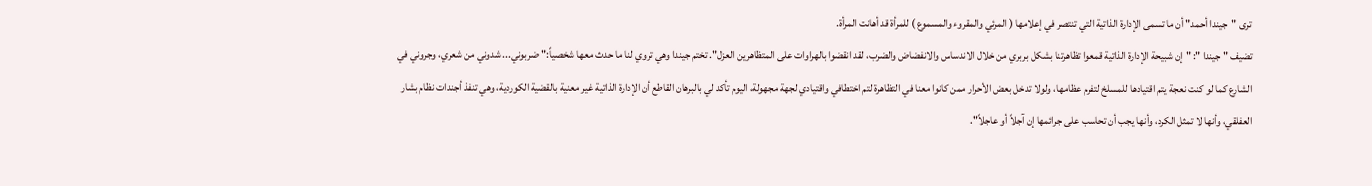ترى "جيندا أحمد" أن ما تسمى الإدارة الذاتية التي تنتصر في إعلامها ( المرئي والمقروء والمسموع ) للمرأة قد أهانت المرأة.
تضيف " جيندا ": "إن شبيحة الإدارة الذاتية قمعوا تظاهرتنا بشكل بربري من خلال الاندساس والانفضاض والضرب، لقد انقضوا بالهراوات على المتظاهرين العزل". تختم جيندا وهي تروي لنا ما حدث معها شخصياً:" ضربوني... شدوني من شعري، وجروني في الشارع كما لو كنت نعجة يتم اقتيادها للمسلخ لتفرم عظامها، ولولا تدخل بعض الأحرار ممن كانوا معنا في التظاهرة لتم اختطافي واقتيادي لجهة مجهولة، اليوم تأكد لي بالبرهان القاطع أن الإدارة الذاتية غير معنية بالقضية الكوردية، وهي تنفذ أجندات نظام بشار العفلقي، وأنها لا تمثل الكرد، وأنها يجب أن تحاسب على جرائمها إن آجلاً أو عاجلاً".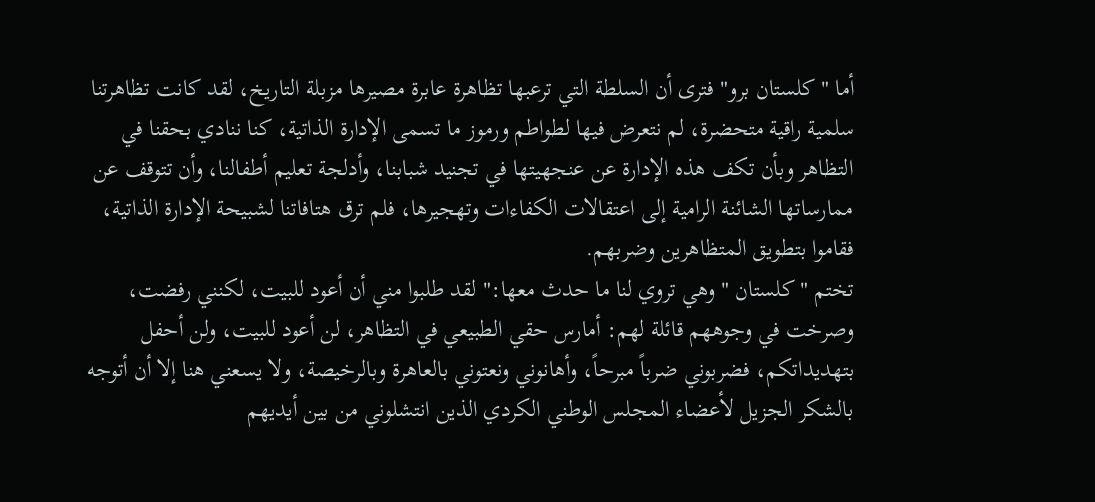أما " كلستان برو" فترى أن السلطة التي ترعبها تظاهرة عابرة مصيرها مزبلة التاريخ، لقد كانت تظاهرتنا سلمية راقية متحضرة، لم نتعرض فيها لطواطم ورموز ما تسمى الإدارة الذاتية، كنا ننادي بحقنا في التظاهر وبأن تكف هذه الإدارة عن عنجهيتها في تجنيد شبابنا، وأدلجة تعليم أطفالنا، وأن تتوقف عن ممارساتها الشائنة الرامية إلى اعتقالات الكفاءات وتهجيرها، فلم ترق هتافاتنا لشبيحة الإدارة الذاتية، فقاموا بتطويق المتظاهرين وضربهم.
تختم " كلستان " وهي تروي لنا ما حدث معها:" لقد طلبوا مني أن أعود للبيت، لكنني رفضت، وصرخت في وجوههم قائلة لهم: أمارس حقي الطبيعي في التظاهر، لن أعود للبيت، ولن أحفل بتهديداتكم، فضربوني ضرباً مبرحاً، وأهانوني ونعتوني بالعاهرة وبالرخيصة، ولا يسعني هنا إلا أن أتوجه بالشكر الجزيل لأعضاء المجلس الوطني الكردي الذين انتشلوني من بين أيديهم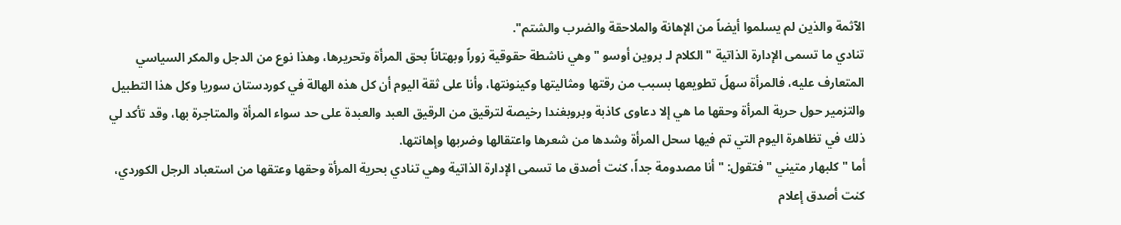الآثمة والذين لم يسلموا أيضاً من الإهانة والملاحقة والضرب والشتم".
تنادي ما تسمى الإدارة الذاتية " الكلام لـ بروين أوسو " وهي ناشطة حقوقية زوراً وبهتاناً بحق المرأة وتحريرها، وهذا نوع من الدجل والمكر السياسي المتعارف عليه، فالمرأة سهلً تطويعها بسبب من رقتها ومثاليتها وكينونتها، وأنا على ثقة اليوم أن كل هذه الهالة في كوردستان سوريا وكل هذا التطبيل والتزمير حول حرية المرأة وحقها ما هي إلا دعاوى كاذبة وبروبغندا رخيصة لترقيق من الرقيق العبد والعبدة على حد سواء المرأة والمتاجرة بها، وقد تأكد لي ذلك في تظاهرة اليوم التي تم فيها سحل المرأة وشدها من شعرها واعتقالها وضربها وإهانتها.
أما " كلبهار متيني " فتقول: " أنا مصدومة جداً، كنت أصدق ما تسمى الإدارة الذاتية وهي تنادي بحرية المرأة وحقها وعتقها من استعباد الرجل الكوردي، كنت أصدق إعلام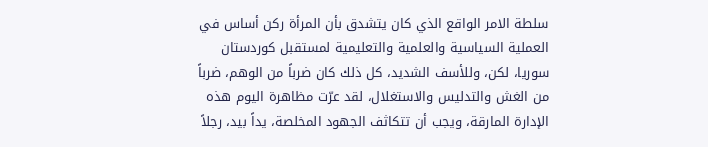سلطة الامر الواقع الذي كان يتشدق بأن المرأة ركن أساس في العملية السياسية والعلمية والتعليمية لمستقبل كوردستان سوريا، لكن، وللأسف الشديد، كل ذلك كان ضرباً من الوهم، ضرباً من الغش والتدليس والاستغلال، لقد عرّت مظاهرة اليوم هذه الإدارة المارقة، ويجب أن تتكاثف الجهود المخلصة، يداً بيد، رجلاً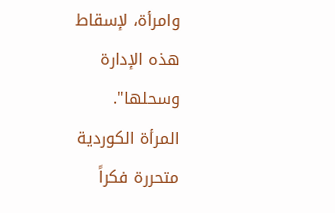وامرأة، لإسقاط هذه الإدارة وسحلها".
المرأة الكوردية متحررة فكراً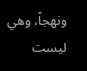ونهجاً، وهي ليست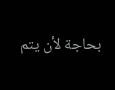بحاجة لأن يتم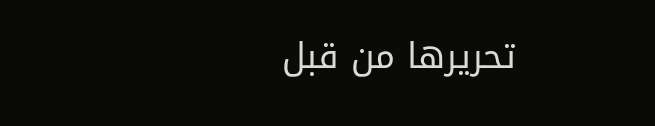تحريرها من قبل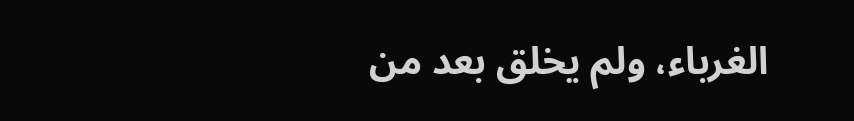الغرباء، ولم يخلق بعد من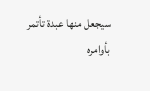سيجعل منها عبدة تأتمر بأوامره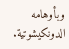وبأوهامه الدونكيشوتية.